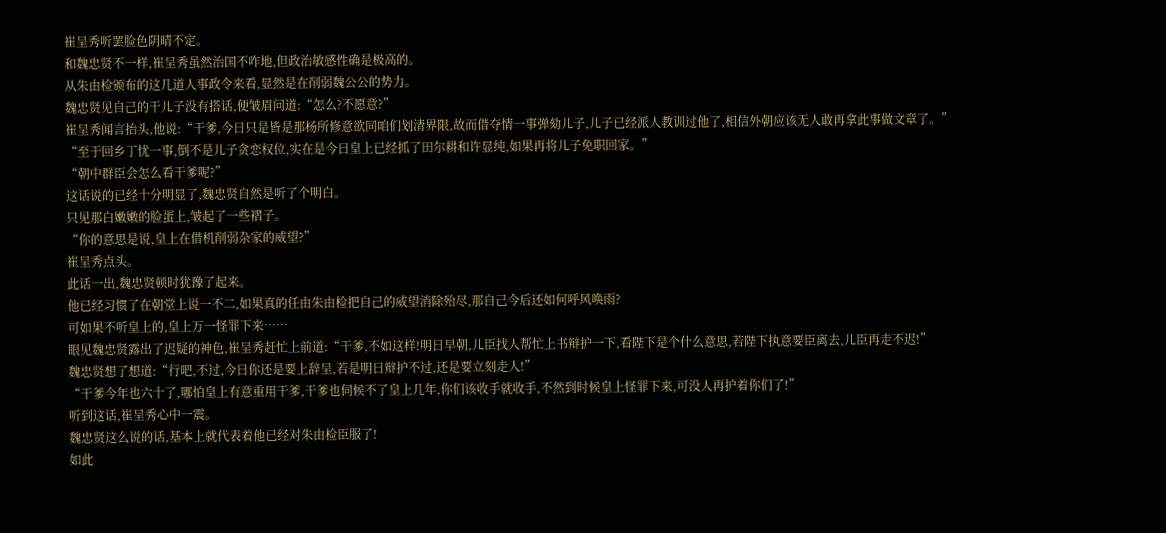崔呈秀听罢脸色阴晴不定。
和魏忠贤不一样,崔呈秀虽然治国不咋地,但政治敏感性确是极高的。
从朱由检颁布的这几道人事政令来看,显然是在削弱魏公公的势力。
魏忠贤见自己的干儿子没有搭话,便皱眉问道:“怎么?不愿意?”
崔呈秀闻言抬头,他说:“干爹,今日只是皆是那杨所修意欲同咱们划清界限,故而借夺情一事弹劾儿子,儿子已经派人教训过他了,相信外朝应该无人敢再拿此事做文章了。”
“至于回乡丁忧一事,倒不是儿子贪恋权位,实在是今日皇上已经抓了田尔耕和许显纯,如果再将儿子免职回家。”
“朝中群臣会怎么看干爹呢?”
这话说的已经十分明显了,魏忠贤自然是听了个明白。
只见那白嫩嫩的脸蛋上,皱起了一些褶子。
“你的意思是说,皇上在借机削弱杂家的威望?”
崔呈秀点头。
此话一出,魏忠贤顿时犹豫了起来。
他已经习惯了在朝堂上说一不二,如果真的任由朱由检把自己的威望消除殆尽,那自己今后还如何呼风唤雨?
可如果不听皇上的,皇上万一怪罪下来……
眼见魏忠贤露出了迟疑的神色,崔呈秀赶忙上前道:“干爹,不如这样!明日早朝,儿臣找人帮忙上书辩护一下,看陛下是个什么意思,若陛下执意要臣离去,儿臣再走不迟!”
魏忠贤想了想道:“行吧,不过,今日你还是要上辞呈,若是明日辩护不过,还是要立刻走人!”
“干爹今年也六十了,哪怕皇上有意重用干爹,干爹也伺候不了皇上几年,你们该收手就收手,不然到时候皇上怪罪下来,可没人再护着你们了!”
听到这话,崔呈秀心中一震。
魏忠贤这么说的话,基本上就代表着他已经对朱由检臣服了!
如此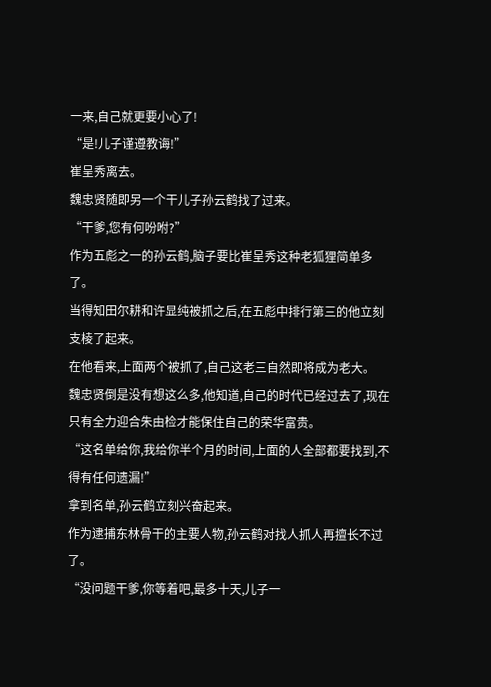一来,自己就更要小心了!
“是!儿子谨遵教诲!”
崔呈秀离去。
魏忠贤随即另一个干儿子孙云鹤找了过来。
“干爹,您有何吩咐?”
作为五彪之一的孙云鹤,脑子要比崔呈秀这种老狐狸简单多了。
当得知田尔耕和许显纯被抓之后,在五彪中排行第三的他立刻支棱了起来。
在他看来,上面两个被抓了,自己这老三自然即将成为老大。
魏忠贤倒是没有想这么多,他知道,自己的时代已经过去了,现在只有全力迎合朱由检才能保住自己的荣华富贵。
“这名单给你,我给你半个月的时间,上面的人全部都要找到,不得有任何遗漏!”
拿到名单,孙云鹤立刻兴奋起来。
作为逮捕东林骨干的主要人物,孙云鹤对找人抓人再擅长不过了。
“没问题干爹,你等着吧,最多十天,儿子一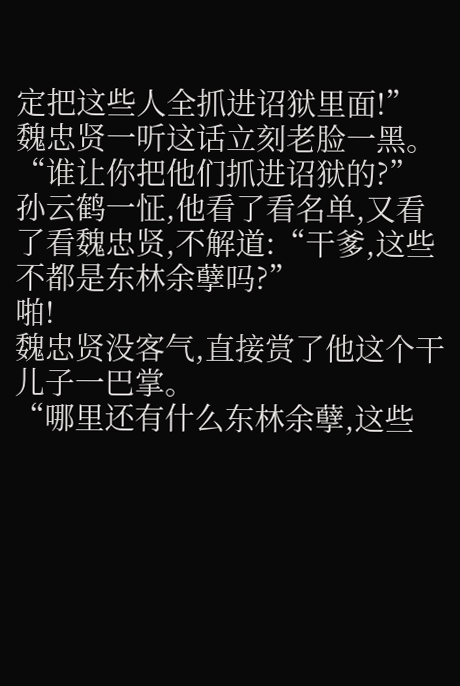定把这些人全抓进诏狱里面!”
魏忠贤一听这话立刻老脸一黑。
“谁让你把他们抓进诏狱的?”
孙云鹤一怔,他看了看名单,又看了看魏忠贤,不解道:“干爹,这些不都是东林余孽吗?”
啪!
魏忠贤没客气,直接赏了他这个干儿子一巴掌。
“哪里还有什么东林余孽,这些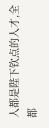人都是陛下钦点的人才,全都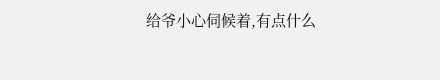给爷小心伺候着,有点什么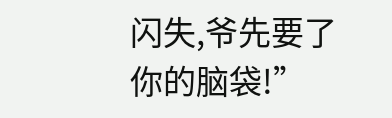闪失,爷先要了你的脑袋!”